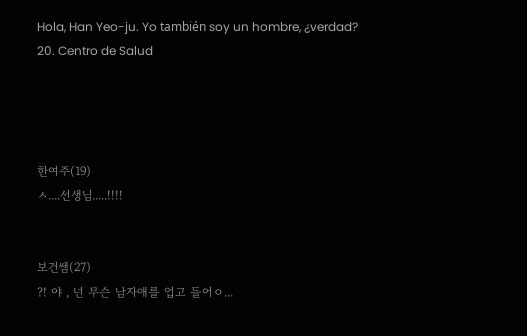Hola, Han Yeo-ju. Yo también soy un hombre, ¿verdad?
20. Centro de Salud




한여주(19)
ㅅ....선생님.....!!!!


보건쌤(27)
?! 야 , 넌 무슨 남자애를 업고 들어ㅇ...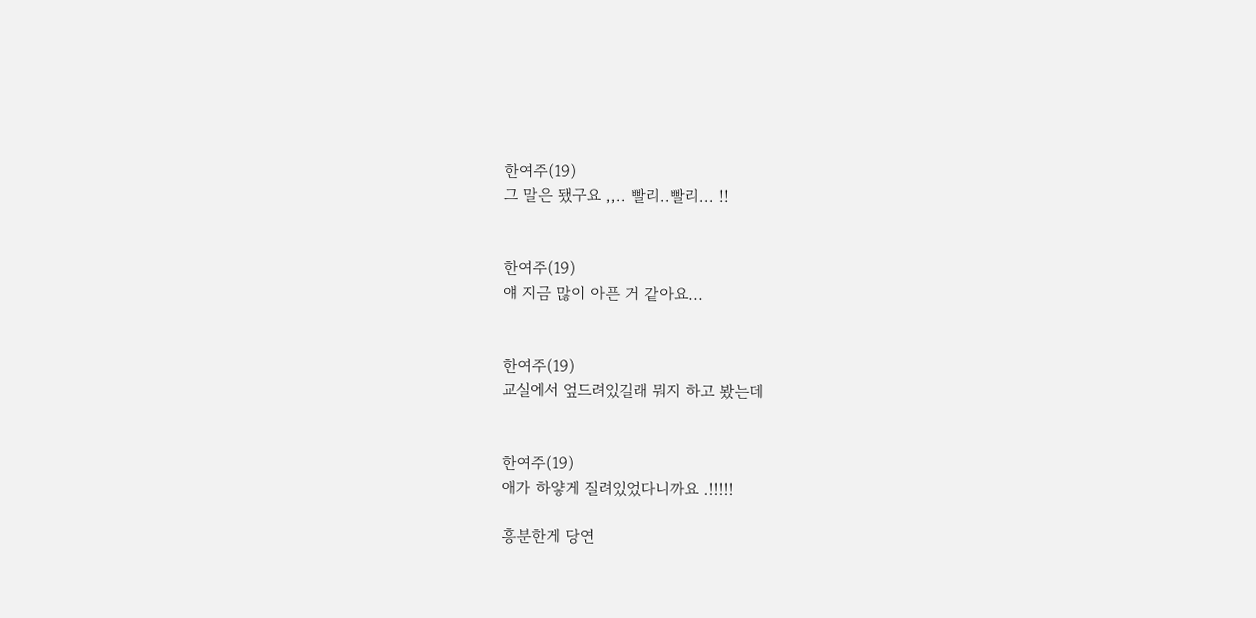한여주(19)
그 말은 됐구요 ,,.. 빨리..빨리... !!


한여주(19)
얘 지금 많이 아픈 거 같아요...


한여주(19)
교실에서 엎드려있길래 뭐지 하고 봤는데


한여주(19)
애가 하얗게 질려있었다니까요 .!!!!!

흥분한게 당연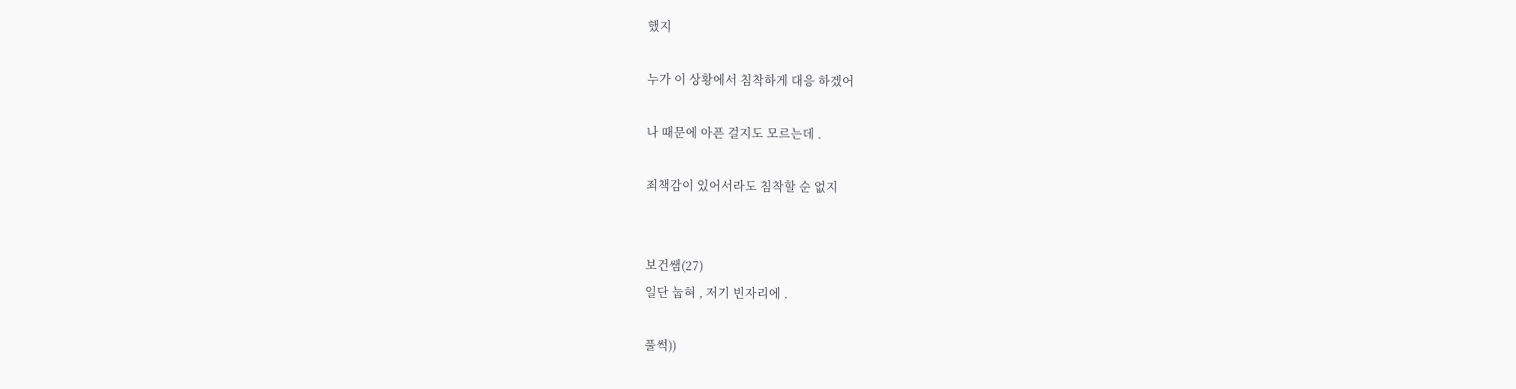했지

누가 이 상황에서 침착하게 대응 하겠어

나 때문에 아픈 걸지도 모르는데 .

죄책감이 있어서라도 침착할 순 없지


보건쌤(27)
일단 눕혀 , 저기 빈자리에 .

풀썩))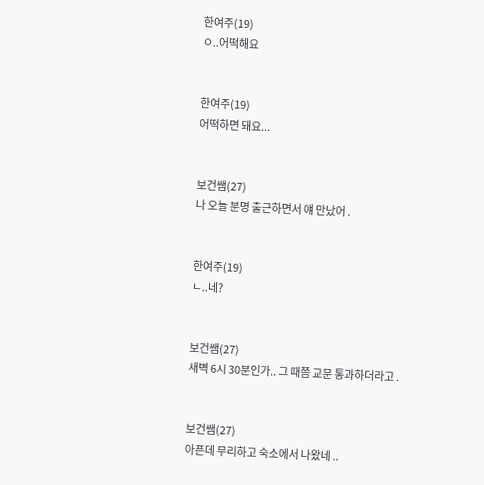한여주(19)
ㅇ..어떡해요


한여주(19)
어떡하면 돼요...


보건쌤(27)
나 오늘 분명 출근하면서 얘 만났어 .


한여주(19)
ㄴ..네?


보건쌤(27)
새벽 6시 30분인가.. 그 때쯤 교문 통과하더라고 .


보건쌤(27)
아픈데 무리하고 숙소에서 나왔네 ..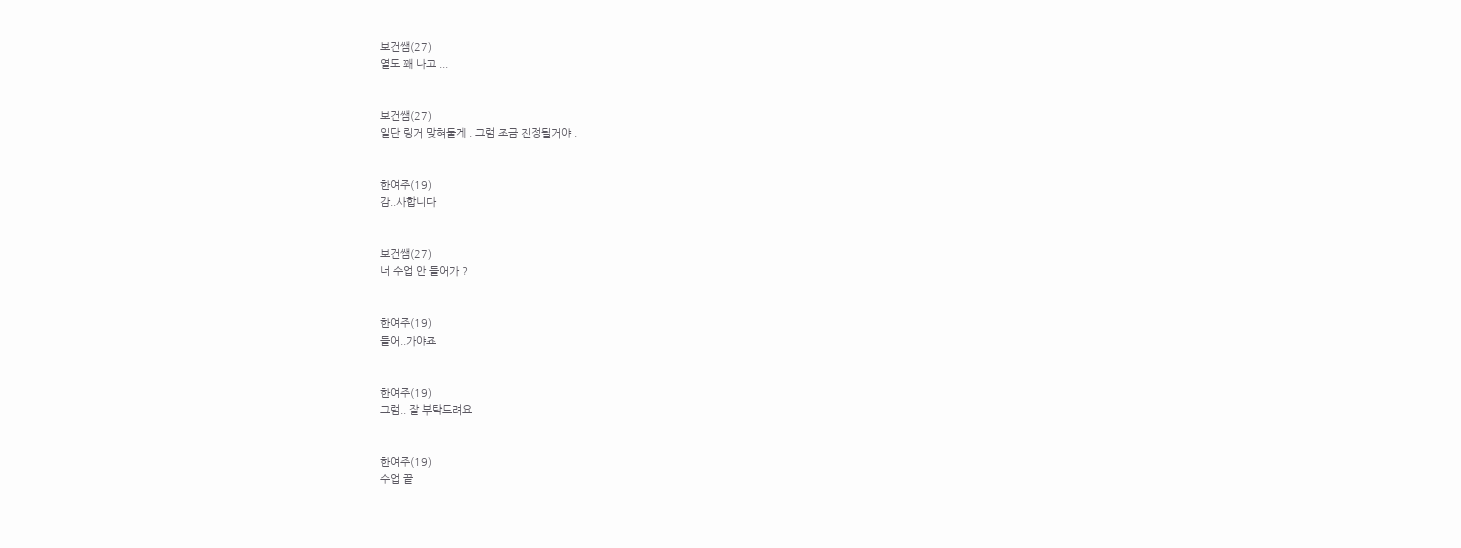보건쌤(27)
열도 꽤 나고 ...


보건쌤(27)
일단 링거 맞혀둘게 . 그럼 조금 진정될거야 .


한여주(19)
감..사합니다


보건쌤(27)
너 수업 안 들어가 ?


한여주(19)
들어..가야죠


한여주(19)
그럼.. 잘 부탁드려요


한여주(19)
수업 끝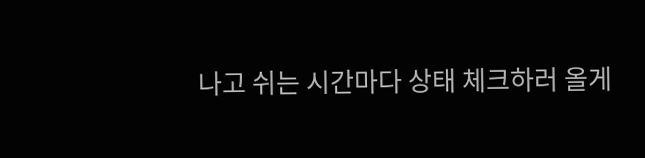나고 쉬는 시간마다 상태 체크하러 올게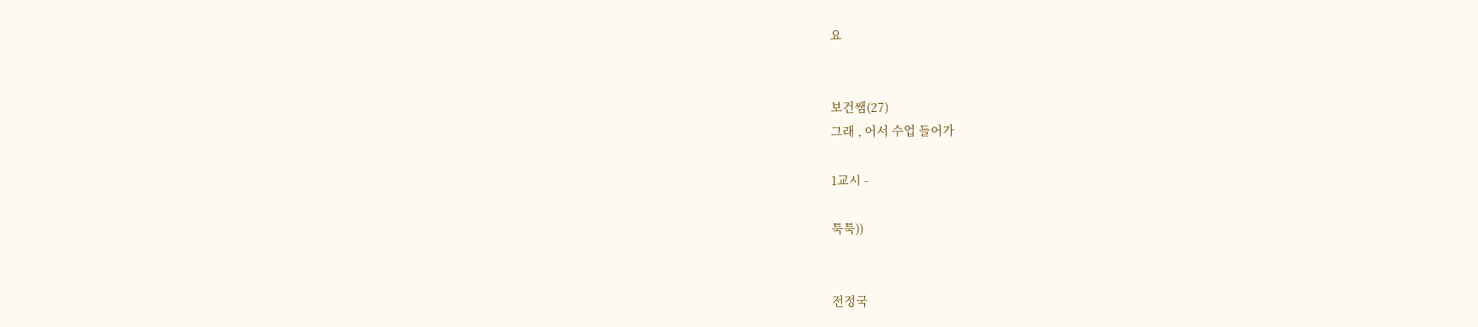요


보건쌤(27)
그래 , 어서 수업 들어가

1교시 -

툭툭))


전정국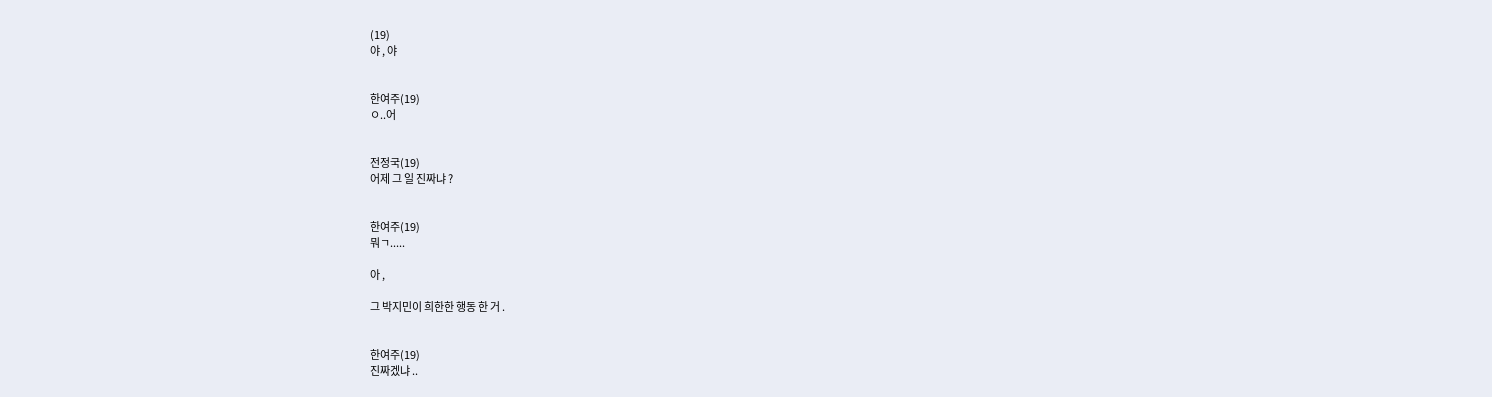(19)
야 , 야


한여주(19)
ㅇ..어


전정국(19)
어제 그 일 진짜냐 ?


한여주(19)
뭐ㄱ.....

아 ,

그 박지민이 희한한 행동 한 거 .


한여주(19)
진짜겠냐 ..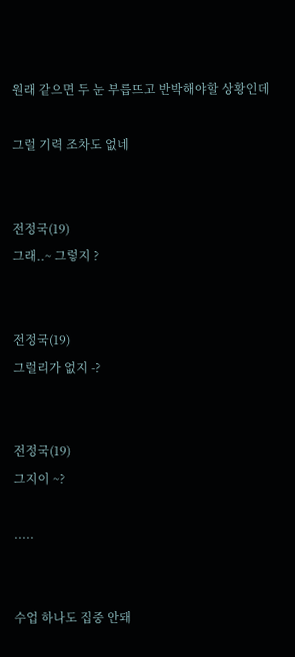원래 같으면 두 눈 부릅뜨고 반박해야할 상황인데

그럴 기력 조차도 없네


전정국(19)
그래..~ 그렇지 ?


전정국(19)
그럴리가 없지 -?


전정국(19)
그지이 ~?

.....


수업 하나도 집중 안돼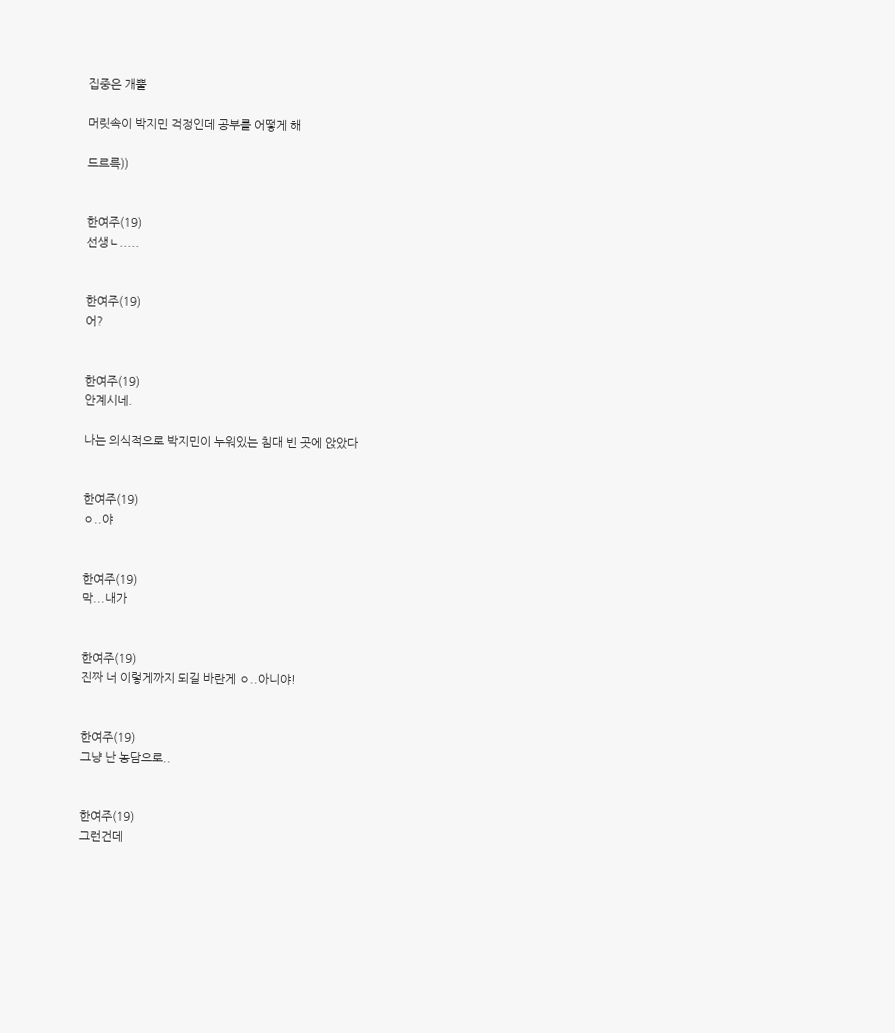집중은 개뿔

머릿속이 박지민 걱정인데 공부를 어떻게 해

드르륵))


한여주(19)
선생ㄴ.....


한여주(19)
어?


한여주(19)
안계시네.

나는 의식적으로 박지민이 누워있는 침대 빈 곳에 앉았다


한여주(19)
ㅇ..야


한여주(19)
막...내가


한여주(19)
진짜 너 이렇게까지 되길 바란게 ㅇ..아니야!


한여주(19)
그냥 난 농담으로..


한여주(19)
그런건데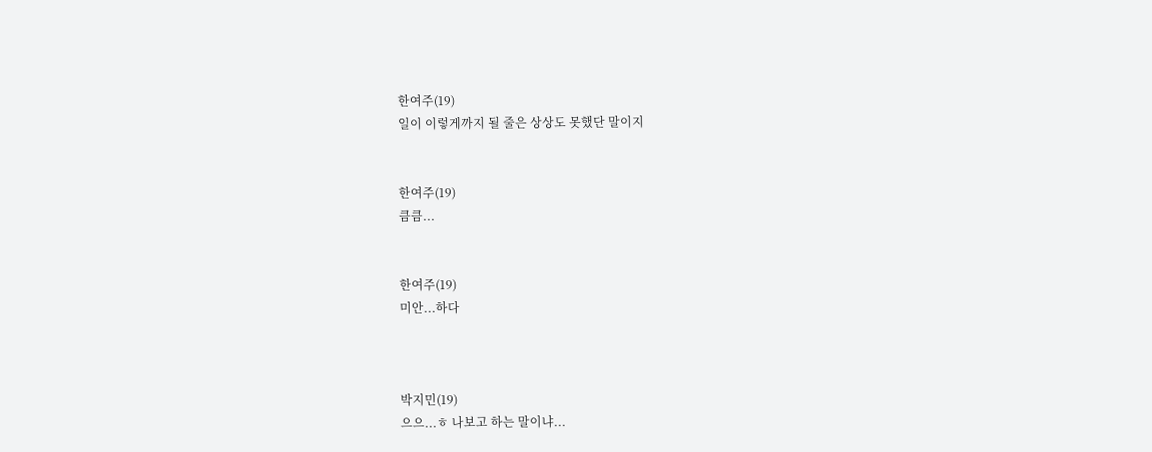한여주(19)
일이 이렇게까지 될 줄은 상상도 못했단 말이지


한여주(19)
큼큼...


한여주(19)
미안...하다



박지민(19)
으으...ㅎ 나보고 하는 말이냐...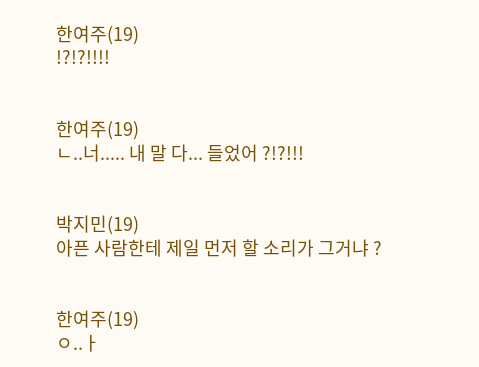한여주(19)
!?!?!!!!


한여주(19)
ㄴ..너..... 내 말 다... 들었어 ?!?!!!


박지민(19)
아픈 사람한테 제일 먼저 할 소리가 그거냐 ?


한여주(19)
ㅇ..ㅏ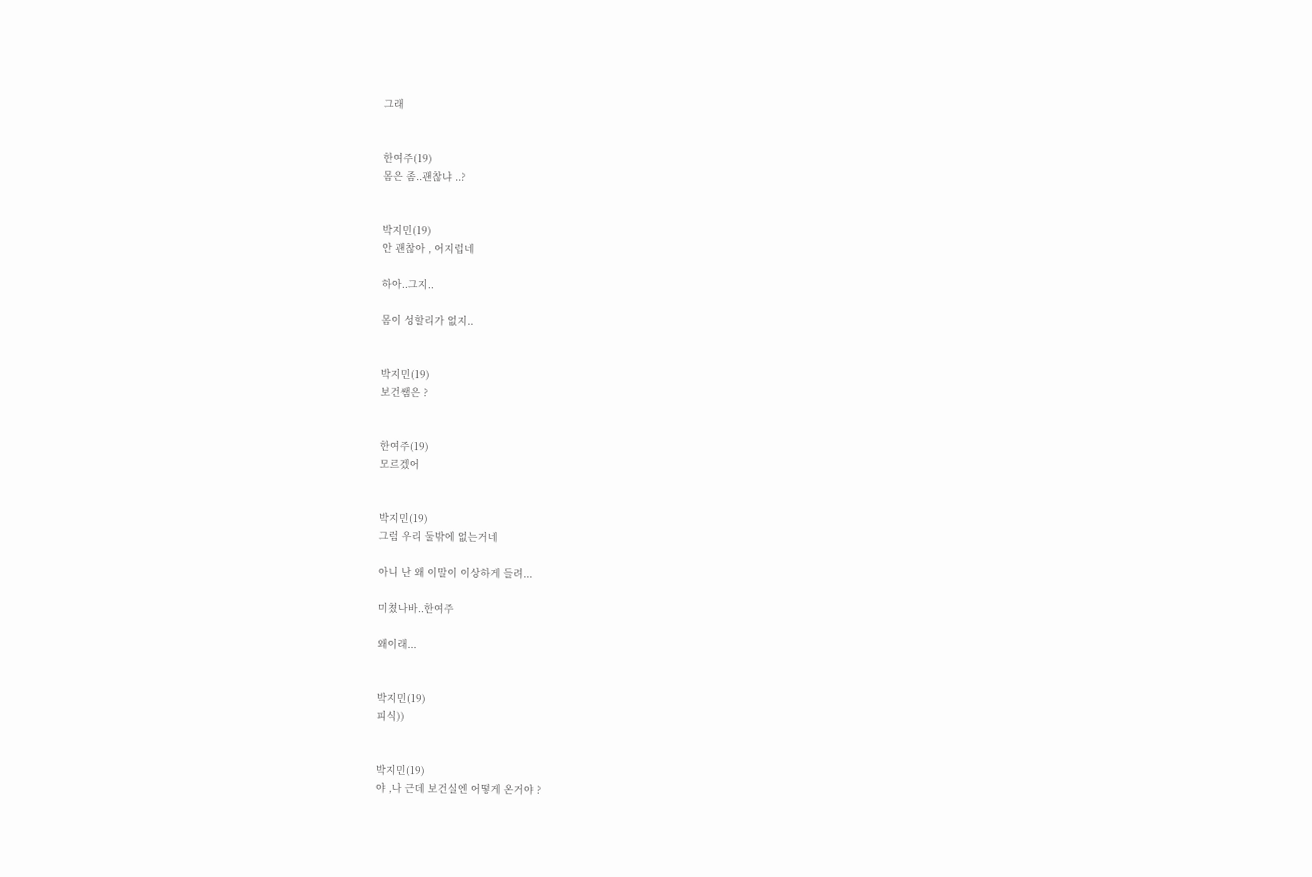그래


한여주(19)
몸은 좀..괜찮냐 ..?


박지민(19)
안 괜찮아 , 어지럽네

하아..그지..

몸이 성할리가 없지..


박지민(19)
보건쌤은 ?


한여주(19)
모르겠어


박지민(19)
그럼 우리 둘밖에 없는거네

아니 난 왜 이말이 이상하게 들려...

미쳤나바..한여주

왜이래...


박지민(19)
피식))


박지민(19)
야 ,나 근데 보건실엔 어떻게 온거야 ?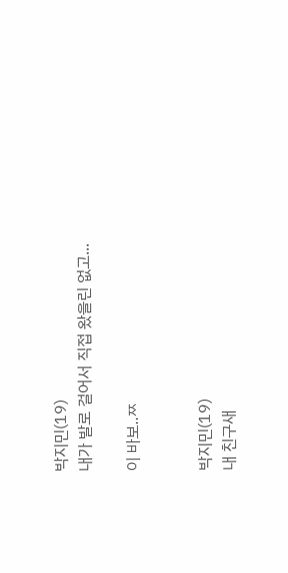박지민(19)
내가 발로 걸어서 직접 왔을린 없고...

이 바보..ㅉ


박지민(19)
내 친구새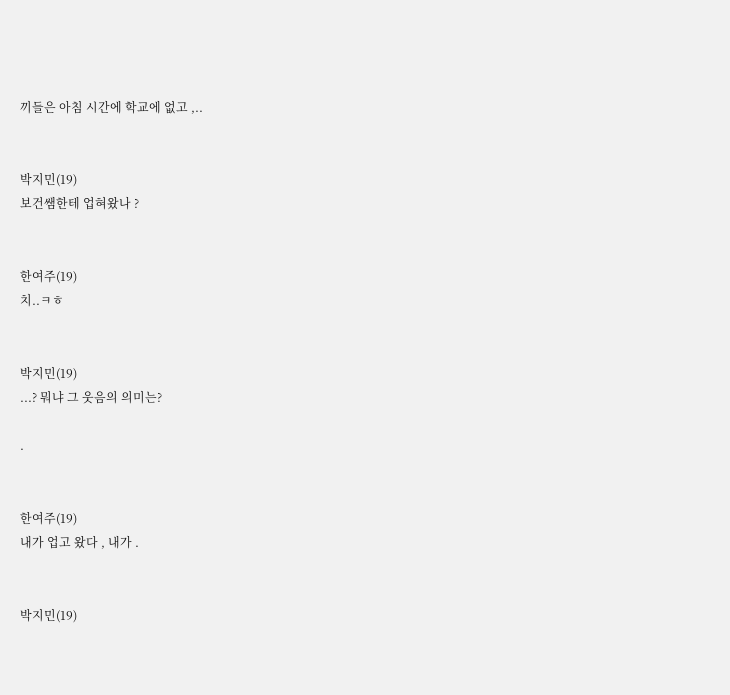끼들은 아침 시간에 학교에 없고 ,..


박지민(19)
보건쌤한테 업혀왔나 ?


한여주(19)
치..ㅋㅎ


박지민(19)
...? 뭐냐 그 웃음의 의미는?

.


한여주(19)
내가 업고 왔다 , 내가 .


박지민(19)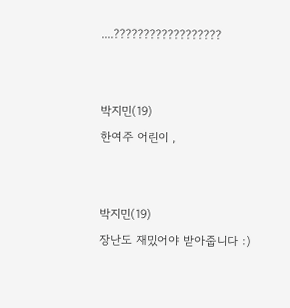....??????????????????


박지민(19)
한여주 어린이 ,


박지민(19)
장난도 재밌어야 받아줍니다 :)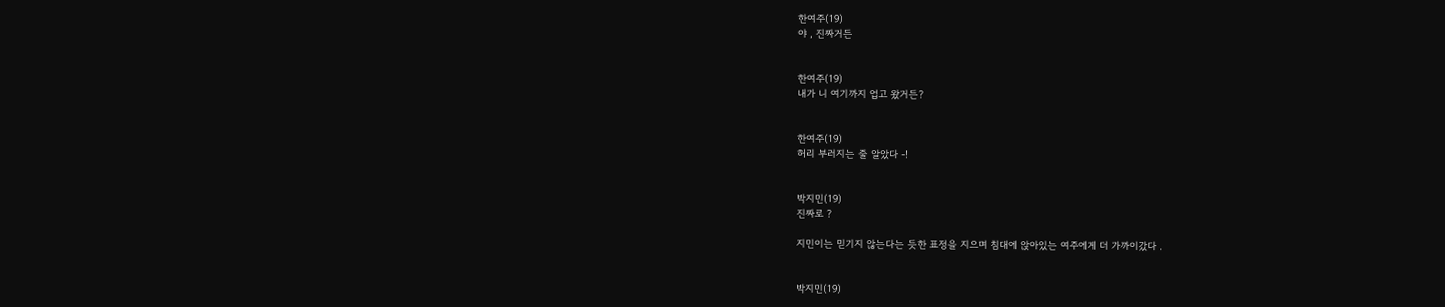한여주(19)
야 , 진짜거든


한여주(19)
내가 니 여기까지 업고 왔거든?


한여주(19)
허리 부러지는 줄 알았다 -!


박지민(19)
진짜로 ?

지민이는 믿기지 않는다는 듯한 표정을 지으며 침대에 앉아있는 여주에게 더 가까이갔다 .


박지민(19)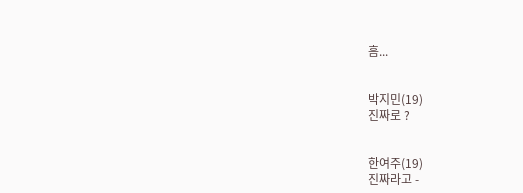흠...


박지민(19)
진짜로 ?


한여주(19)
진짜라고 -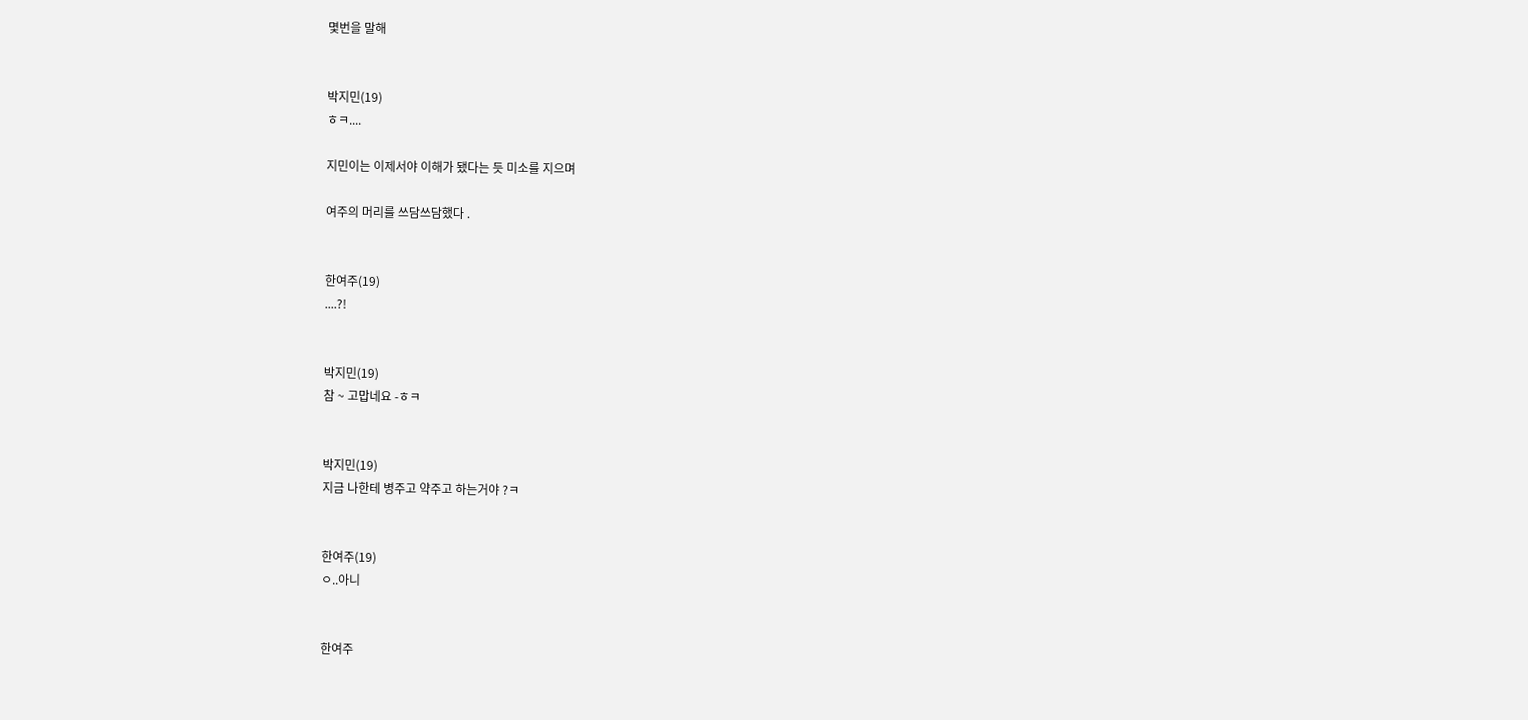몇번을 말해


박지민(19)
ㅎㅋ....

지민이는 이제서야 이해가 됐다는 듯 미소를 지으며

여주의 머리를 쓰담쓰담했다 .


한여주(19)
....?!


박지민(19)
참 ~ 고맙네요 -ㅎㅋ


박지민(19)
지금 나한테 병주고 약주고 하는거야 ?ㅋ


한여주(19)
ㅇ..아니


한여주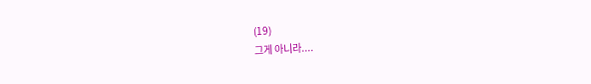(19)
그게 아니라....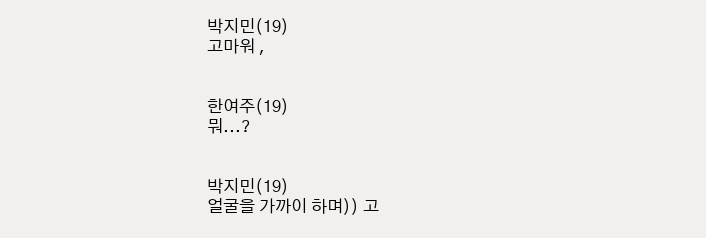박지민(19)
고마워 ,


한여주(19)
뭐...?


박지민(19)
얼굴을 가까이 하며)) 고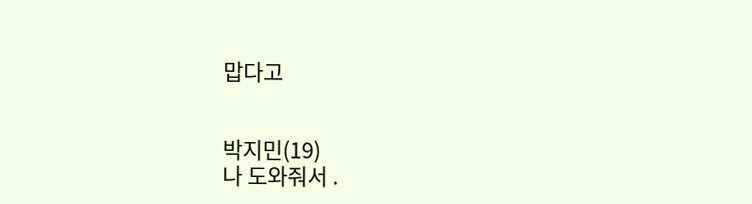맙다고


박지민(19)
나 도와줘서 .